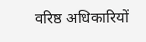वरिष्ठ अधिकारियों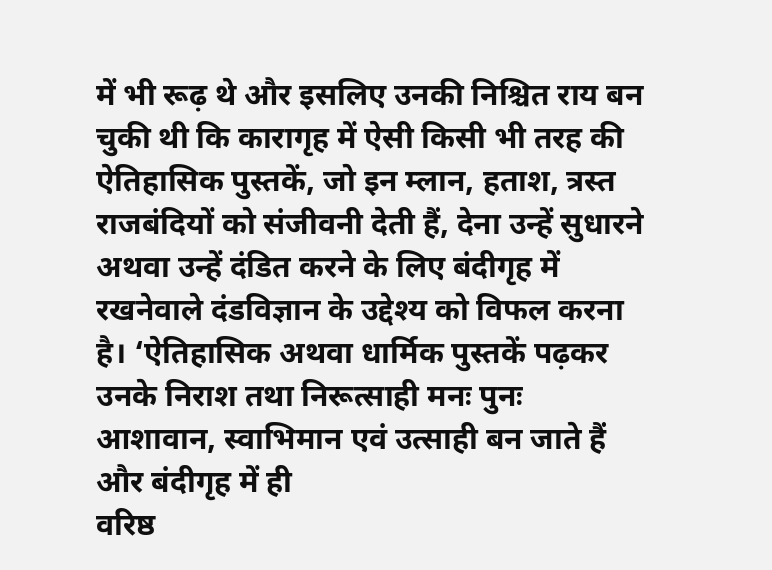में भी रूढ़ थे और इसलिए उनकी निश्चित राय बन चुकी थी कि कारागृह में ऐसी किसी भी तरह की ऐतिहासिक पुस्तकें, जो इन म्लान, हताश, त्रस्त राजबंदियों को संजीवनी देती हैं, देना उन्हें सुधारने अथवा उन्हें दंडित करने के लिए बंदीगृह में रखनेवाले दंडविज्ञान के उद्देश्य को विफल करना है। ‘ऐतिहासिक अथवा धार्मिक पुस्तकें पढ़कर उनके निराश तथा निरूत्साही मनः पुनः आशावान, स्वाभिमान एवं उत्साही बन जाते हैं और बंदीगृह में ही
वरिष्ठ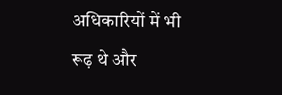अधिकारियों में भी रूढ़ थे और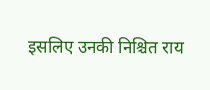इसलिए उनकी निश्चित राय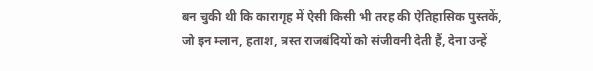बन चुकी थी कि कारागृह में ऐसी किसी भी तरह की ऐतिहासिक पुस्तकें, जो इन म्लान, हताश, त्रस्त राजबंदियों को संजीवनी देती हैं, देना उन्हें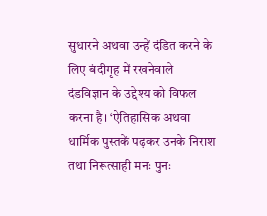सुधारने अथवा उन्हें दंडित करने के लिए बंदीगृह में रखनेवाले दंडविज्ञान के उद्देश्य को विफल करना है। ‘ऐतिहासिक अथवा धार्मिक पुस्तकें पढ़कर उनके निराश तथा निरूत्साही मनः पुनः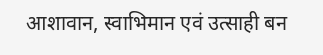आशावान, स्वाभिमान एवं उत्साही बन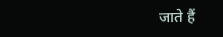जाते हैं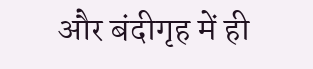और बंदीगृह में ही